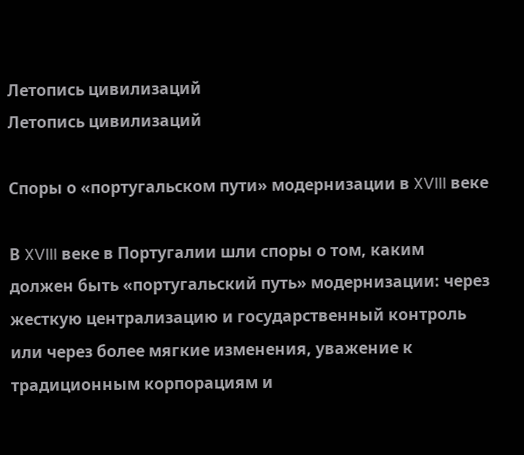Летопись цивилизаций
Летопись цивилизаций

Споры о «португальском пути» модернизации в XVIII веке

В XVIII веке в Португалии шли споры о том, каким должен быть «португальский путь» модернизации: через жесткую централизацию и государственный контроль или через более мягкие изменения, уважение к традиционным корпорациям и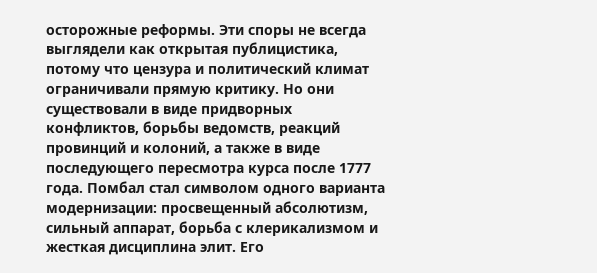осторожные реформы. Эти споры не всегда выглядели как открытая публицистика, потому что цензура и политический климат ограничивали прямую критику. Но они существовали в виде придворных конфликтов, борьбы ведомств, реакций провинций и колоний, а также в виде последующего пересмотра курса после 1777 года. Помбал стал символом одного варианта модернизации: просвещенный абсолютизм, сильный аппарат, борьба с клерикализмом и жесткая дисциплина элит. Его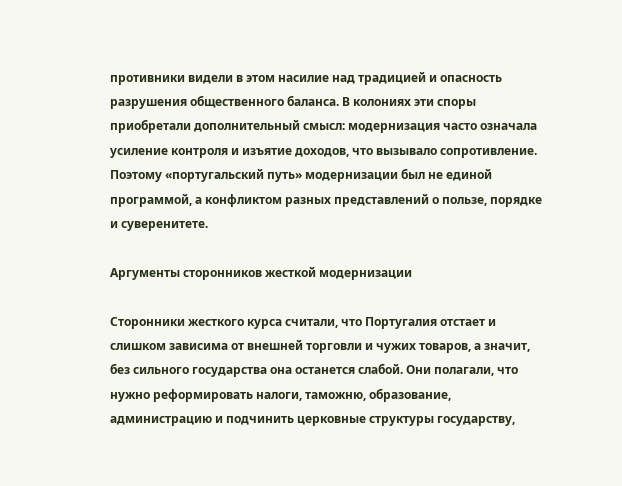противники видели в этом насилие над традицией и опасность разрушения общественного баланса. В колониях эти споры приобретали дополнительный смысл: модернизация часто означала усиление контроля и изъятие доходов, что вызывало сопротивление. Поэтому «португальский путь» модернизации был не единой программой, а конфликтом разных представлений о пользе, порядке и суверенитете.

Аргументы сторонников жесткой модернизации

Сторонники жесткого курса считали, что Португалия отстает и слишком зависима от внешней торговли и чужих товаров, а значит, без сильного государства она останется слабой. Они полагали, что нужно реформировать налоги, таможню, образование, администрацию и подчинить церковные структуры государству,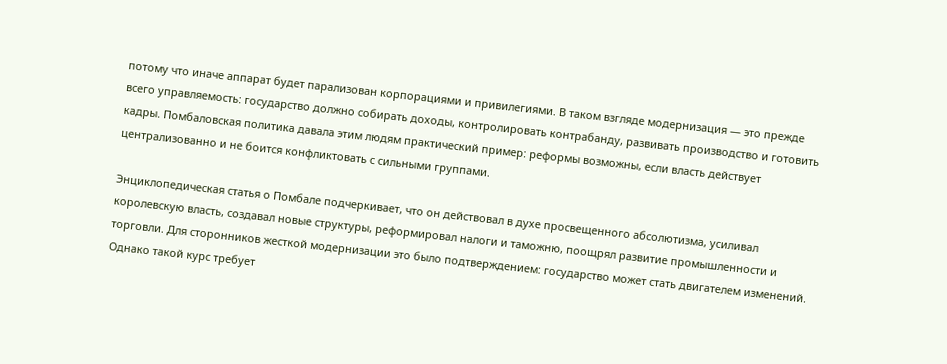потому что иначе аппарат будет парализован корпорациями и привилегиями. В таком взгляде модернизация — это прежде всего управляемость: государство должно собирать доходы, контролировать контрабанду, развивать производство и готовить кадры. Помбаловская политика давала этим людям практический пример: реформы возможны, если власть действует централизованно и не боится конфликтовать с сильными группами.

Энциклопедическая статья о Помбале подчеркивает, что он действовал в духе просвещенного абсолютизма, усиливал королевскую власть, создавал новые структуры, реформировал налоги и таможню, поощрял развитие промышленности и торговли. Для сторонников жесткой модернизации это было подтверждением: государство может стать двигателем изменений. Однако такой курс требует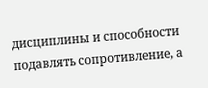дисциплины и способности подавлять сопротивление, а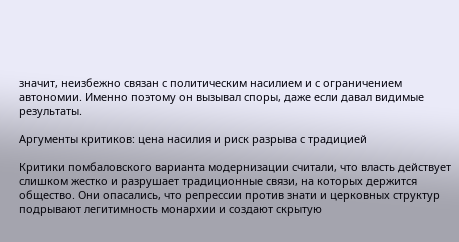значит, неизбежно связан с политическим насилием и с ограничением автономии. Именно поэтому он вызывал споры, даже если давал видимые результаты.

Аргументы критиков: цена насилия и риск разрыва с традицией

Критики помбаловского варианта модернизации считали, что власть действует слишком жестко и разрушает традиционные связи, на которых держится общество. Они опасались, что репрессии против знати и церковных структур подрывают легитимность монархии и создают скрытую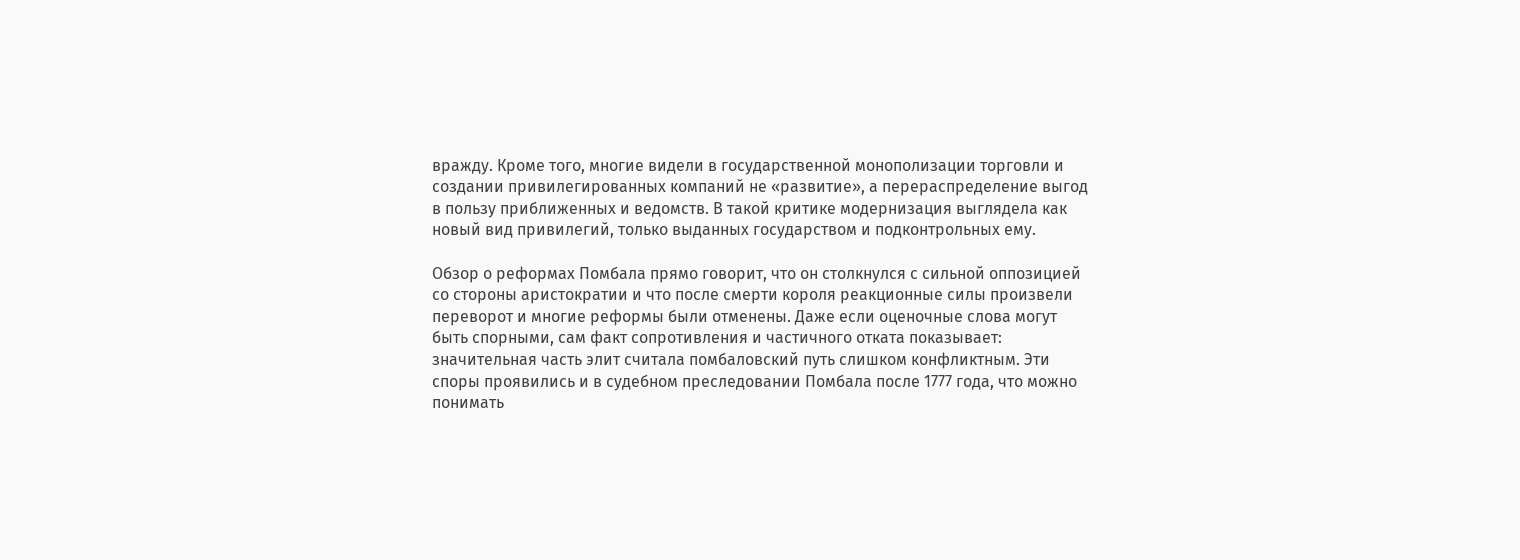вражду. Кроме того, многие видели в государственной монополизации торговли и создании привилегированных компаний не «развитие», а перераспределение выгод в пользу приближенных и ведомств. В такой критике модернизация выглядела как новый вид привилегий, только выданных государством и подконтрольных ему.

Обзор о реформах Помбала прямо говорит, что он столкнулся с сильной оппозицией со стороны аристократии и что после смерти короля реакционные силы произвели переворот и многие реформы были отменены. Даже если оценочные слова могут быть спорными, сам факт сопротивления и частичного отката показывает: значительная часть элит считала помбаловский путь слишком конфликтным. Эти споры проявились и в судебном преследовании Помбала после 1777 года, что можно понимать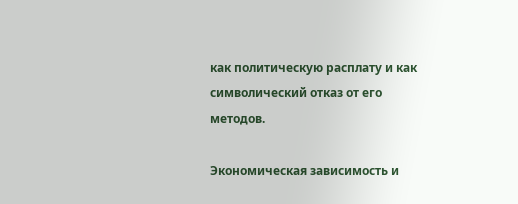как политическую расплату и как символический отказ от его методов.

Экономическая зависимость и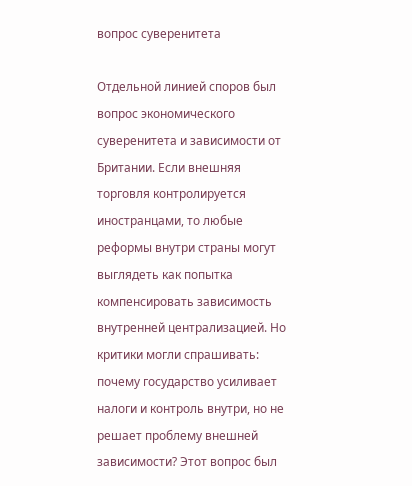вопрос суверенитета

Отдельной линией споров был вопрос экономического суверенитета и зависимости от Британии. Если внешняя торговля контролируется иностранцами, то любые реформы внутри страны могут выглядеть как попытка компенсировать зависимость внутренней централизацией. Но критики могли спрашивать: почему государство усиливает налоги и контроль внутри, но не решает проблему внешней зависимости? Этот вопрос был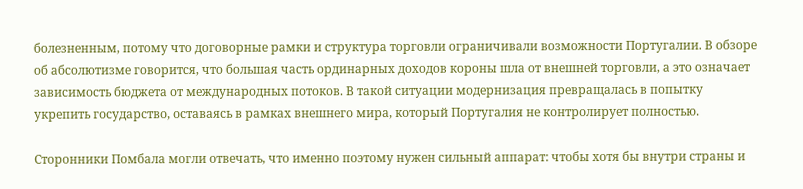болезненным, потому что договорные рамки и структура торговли ограничивали возможности Португалии. В обзоре об абсолютизме говорится, что большая часть ординарных доходов короны шла от внешней торговли, а это означает зависимость бюджета от международных потоков. В такой ситуации модернизация превращалась в попытку укрепить государство, оставаясь в рамках внешнего мира, который Португалия не контролирует полностью.

Сторонники Помбала могли отвечать, что именно поэтому нужен сильный аппарат: чтобы хотя бы внутри страны и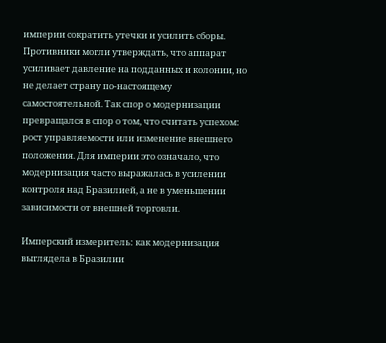империи сократить утечки и усилить сборы. Противники могли утверждать, что аппарат усиливает давление на подданных и колонии, но не делает страну по-настоящему самостоятельной. Так спор о модернизации превращался в спор о том, что считать успехом: рост управляемости или изменение внешнего положения. Для империи это означало, что модернизация часто выражалась в усилении контроля над Бразилией, а не в уменьшении зависимости от внешней торговли.

Имперский измеритель: как модернизация выглядела в Бразилии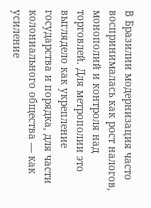В Бразилии модернизация часто воспринималась как рост налогов, монополий и контроля над торговлей. Для метрополии это выглядело как укрепление государства и порядка, для части колониального общества — как усиление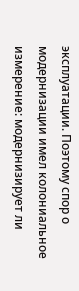эксплуатации. Поэтому спор о модернизации имел колониальное измерение: модернизирует ли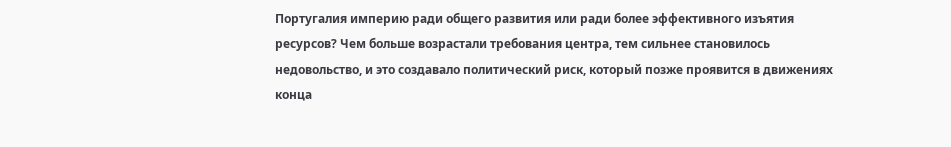Португалия империю ради общего развития или ради более эффективного изъятия ресурсов? Чем больше возрастали требования центра, тем сильнее становилось недовольство, и это создавало политический риск, который позже проявится в движениях конца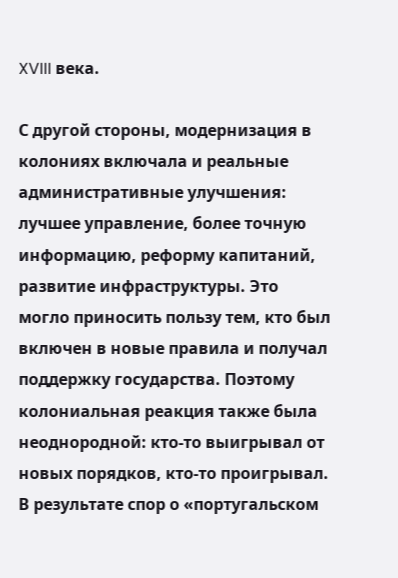XVIII века.

С другой стороны, модернизация в колониях включала и реальные административные улучшения: лучшее управление, более точную информацию, реформу капитаний, развитие инфраструктуры. Это могло приносить пользу тем, кто был включен в новые правила и получал поддержку государства. Поэтому колониальная реакция также была неоднородной: кто-то выигрывал от новых порядков, кто-то проигрывал. В результате спор о «португальском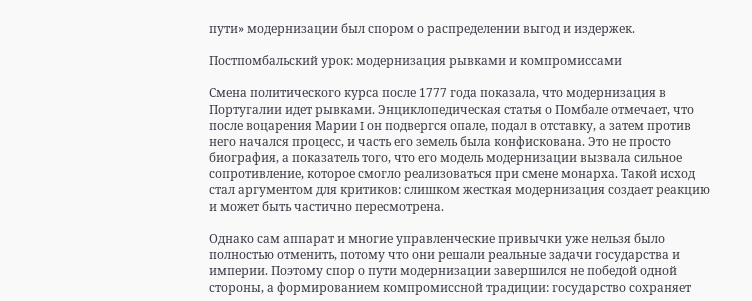пути» модернизации был спором о распределении выгод и издержек.

Постпомбальский урок: модернизация рывками и компромиссами

Смена политического курса после 1777 года показала, что модернизация в Португалии идет рывками. Энциклопедическая статья о Помбале отмечает, что после воцарения Марии I он подвергся опале, подал в отставку, а затем против него начался процесс, и часть его земель была конфискована. Это не просто биография, а показатель того, что его модель модернизации вызвала сильное сопротивление, которое смогло реализоваться при смене монарха. Такой исход стал аргументом для критиков: слишком жесткая модернизация создает реакцию и может быть частично пересмотрена.

Однако сам аппарат и многие управленческие привычки уже нельзя было полностью отменить, потому что они решали реальные задачи государства и империи. Поэтому спор о пути модернизации завершился не победой одной стороны, а формированием компромиссной традиции: государство сохраняет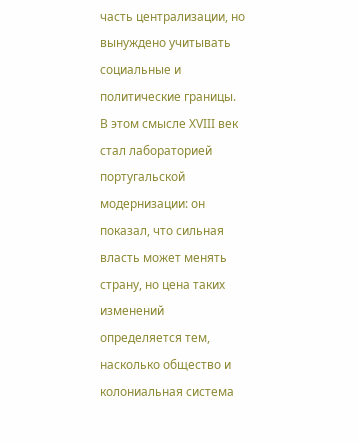часть централизации, но вынуждено учитывать социальные и политические границы. В этом смысле XVIII век стал лабораторией португальской модернизации: он показал, что сильная власть может менять страну, но цена таких изменений определяется тем, насколько общество и колониальная система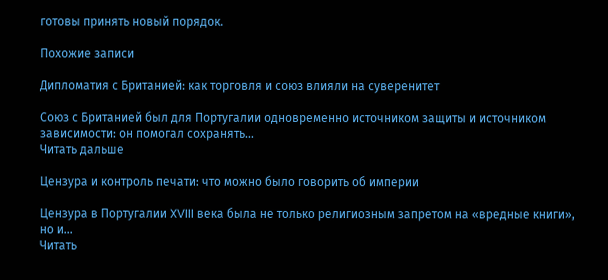готовы принять новый порядок.

Похожие записи

Дипломатия с Британией: как торговля и союз влияли на суверенитет

Союз с Британией был для Португалии одновременно источником защиты и источником зависимости: он помогал сохранять…
Читать дальше

Цензура и контроль печати: что можно было говорить об империи

Цензура в Португалии XVIII века была не только религиозным запретом на «вредные книги», но и…
Читать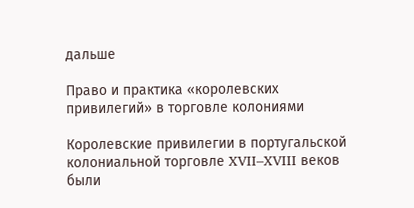дальше

Право и практика «королевских привилегий» в торговле колониями

Королевские привилегии в португальской колониальной торговле XVII–XVIII веков были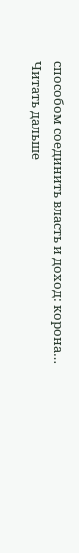способом соединить власть и доход: корона…
Читать дальше